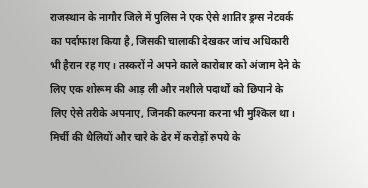राजस्थान के नागौर जिले में पुलिस ने एक ऐसे शातिर ड्रग्स नेटवर्क का पर्दाफाश किया है, जिसकी चालाकी देखकर जांच अधिकारी भी हैरान रह गए। तस्करों ने अपने काले कारोबार को अंजाम देने के लिए एक शोरूम की आड़ ली और नशीले पदार्थों को छिपाने के लिए ऐसे तरीके अपनाए, जिनकी कल्पना करना भी मुश्किल था। मिर्ची की थैलियों और चारे के ढेर में करोड़ों रुपये के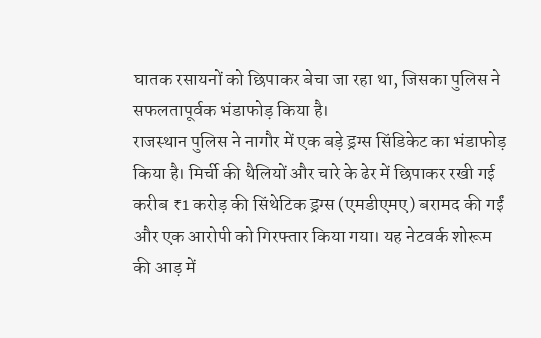घातक रसायनों को छिपाकर बेचा जा रहा था, जिसका पुलिस ने सफलतापूर्वक भंडाफोड़ किया है।
राजस्थान पुलिस ने नागौर में एक बड़े ड्रग्स सिंडिकेट का भंडाफोड़ किया है। मिर्ची की थैलियों और चारे के ढेर में छिपाकर रखी गई करीब ₹1 करोड़ की सिंथेटिक ड्रग्स (एमडीएमए) बरामद की गईं और एक आरोपी को गिरफ्तार किया गया। यह नेटवर्क शोरूम की आड़ में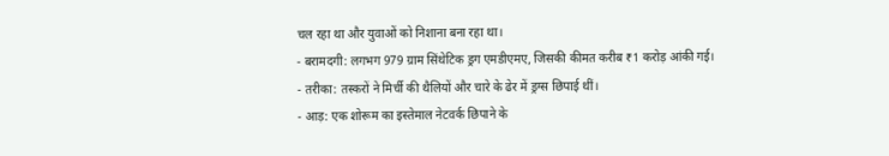चल रहा था और युवाओं को निशाना बना रहा था।
- बरामदगी: लगभग 979 ग्राम सिंथेटिक ड्रग एमडीएमए, जिसकी कीमत करीब ₹1 करोड़ आंकी गई।
- तरीका: तस्करों ने मिर्ची की थैलियों और चारे के ढेर में ड्रग्स छिपाई थीं।
- आड़: एक शोरूम का इस्तेमाल नेटवर्क छिपाने के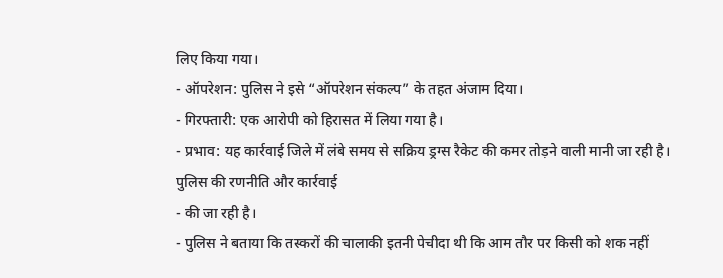लिए किया गया।
- ऑपरेशन: पुलिस ने इसे “ऑपरेशन संकल्प” के तहत अंजाम दिया।
- गिरफ्तारी: एक आरोपी को हिरासत में लिया गया है।
- प्रभाव: यह कार्रवाई जिले में लंबे समय से सक्रिय ड्रग्स रैकेट की कमर तोड़ने वाली मानी जा रही है।
पुलिस की रणनीति और कार्रवाई
- की जा रही है।
- पुलिस ने बताया कि तस्करों की चालाकी इतनी पेचीदा थी कि आम तौर पर किसी को शक नहीं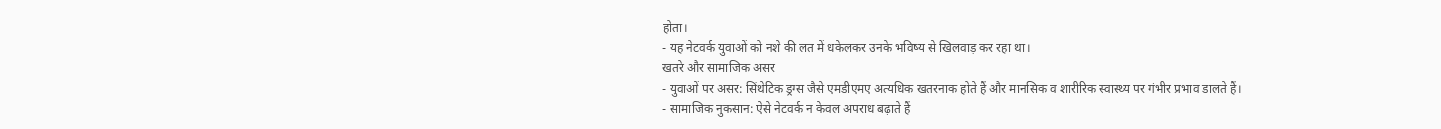होता।
- यह नेटवर्क युवाओं को नशे की लत में धकेलकर उनके भविष्य से खिलवाड़ कर रहा था।
खतरे और सामाजिक असर
- युवाओं पर असर: सिंथेटिक ड्रग्स जैसे एमडीएमए अत्यधिक खतरनाक होते हैं और मानसिक व शारीरिक स्वास्थ्य पर गंभीर प्रभाव डालते हैं।
- सामाजिक नुकसान: ऐसे नेटवर्क न केवल अपराध बढ़ाते हैं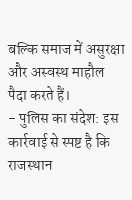बल्कि समाज में असुरक्षा और अस्वस्थ माहौल पैदा करते हैं।
- पुलिस का संदेश: इस कार्रवाई से स्पष्ट है कि राजस्थान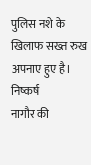पुलिस नशे के खिलाफ सख्त रुख अपनाए हुए है।
निष्कर्ष
नागौर की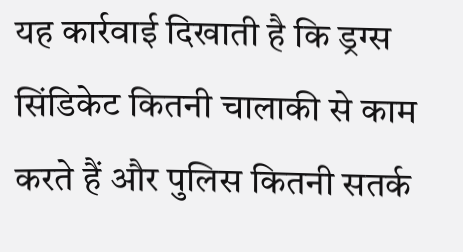यह कार्रवाई दिखाती है कि ड्रग्स सिंडिकेट कितनी चालाकी से काम करते हैं और पुलिस कितनी सतर्क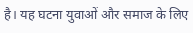है। यह घटना युवाओं और समाज के लिए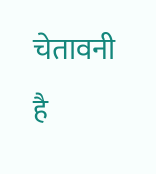चेतावनी है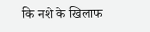कि नशे के खिलाफ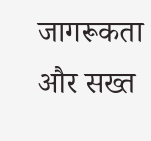जागरूकता और सख्त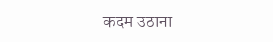कदम उठाना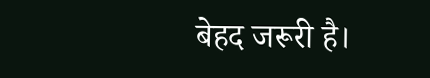बेहद जरूरी है।